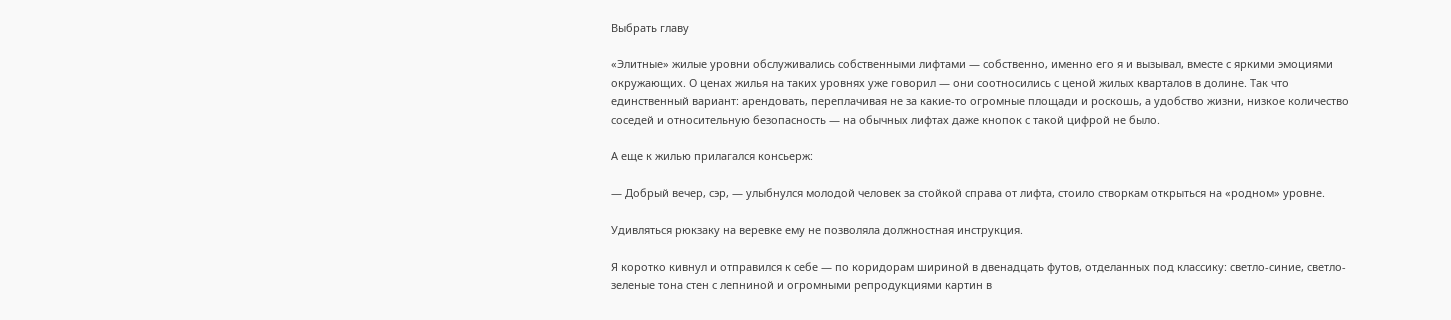Выбрать главу

«Элитные» жилые уровни обслуживались собственными лифтами — собственно, именно его я и вызывал, вместе с яркими эмоциями окружающих. О ценах жилья на таких уровнях уже говорил — они соотносились с ценой жилых кварталов в долине. Так что единственный вариант: арендовать, переплачивая не за какие-то огромные площади и роскошь, а удобство жизни, низкое количество соседей и относительную безопасность — на обычных лифтах даже кнопок с такой цифрой не было.

А еще к жилью прилагался консьерж:

— Добрый вечер, сэр, — улыбнулся молодой человек за стойкой справа от лифта, стоило створкам открыться на «родном» уровне.

Удивляться рюкзаку на веревке ему не позволяла должностная инструкция.

Я коротко кивнул и отправился к себе — по коридорам шириной в двенадцать футов, отделанных под классику: светло-синие, светло-зеленые тона стен с лепниной и огромными репродукциями картин в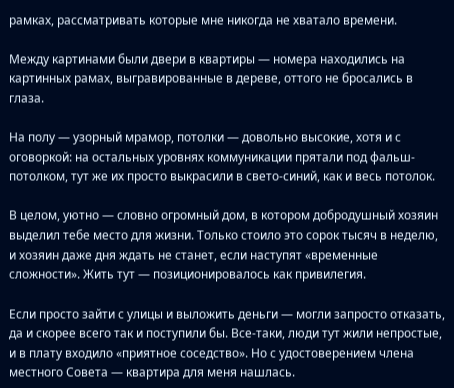рамках, рассматривать которые мне никогда не хватало времени.

Между картинами были двери в квартиры — номера находились на картинных рамах, выгравированные в дереве, оттого не бросались в глаза.

На полу — узорный мрамор, потолки — довольно высокие, хотя и с оговоркой: на остальных уровнях коммуникации прятали под фальш-потолком, тут же их просто выкрасили в свето-синий, как и весь потолок.

В целом, уютно — словно огромный дом, в котором добродушный хозяин выделил тебе место для жизни. Только стоило это сорок тысяч в неделю, и хозяин даже дня ждать не станет, если наступят «временные сложности». Жить тут — позиционировалось как привилегия.

Если просто зайти с улицы и выложить деньги — могли запросто отказать, да и скорее всего так и поступили бы. Все-таки, люди тут жили непростые, и в плату входило «приятное соседство». Но с удостоверением члена местного Совета — квартира для меня нашлась.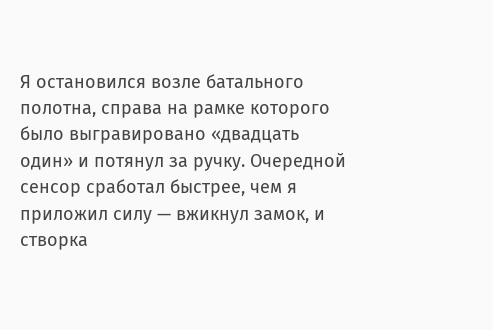Я остановился возле батального полотна, справа на рамке которого было выгравировано «двадцать один» и потянул за ручку. Очередной сенсор сработал быстрее, чем я приложил силу — вжикнул замок, и створка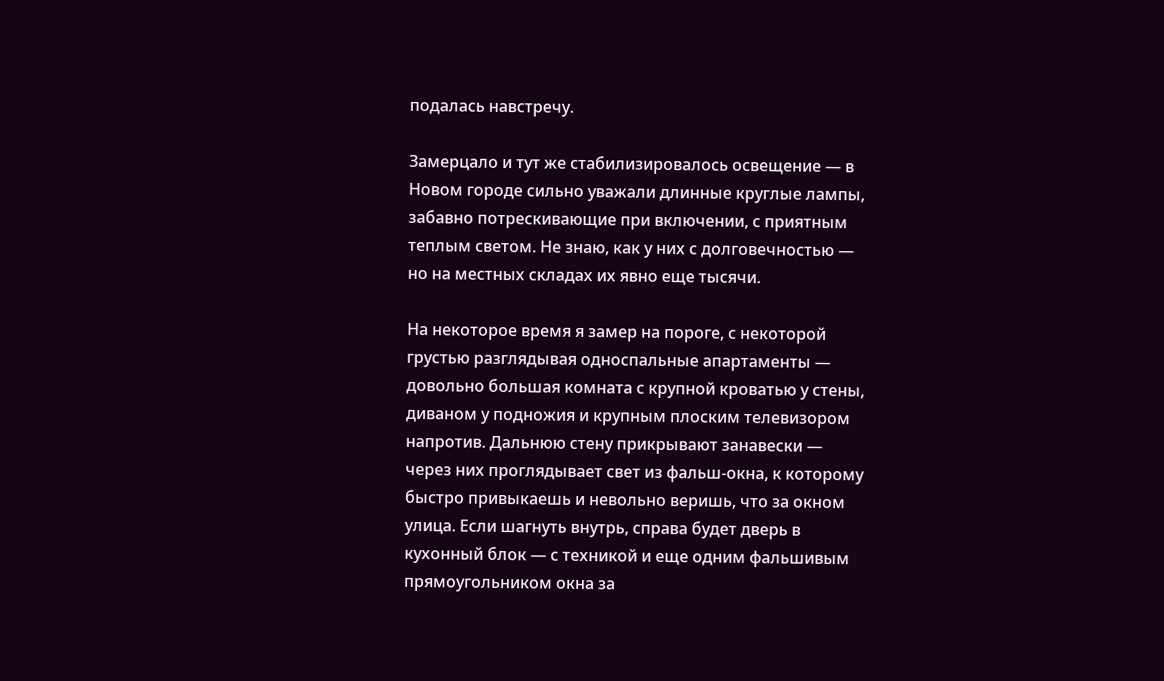подалась навстречу.

Замерцало и тут же стабилизировалось освещение — в Новом городе сильно уважали длинные круглые лампы, забавно потрескивающие при включении, с приятным теплым светом. Не знаю, как у них с долговечностью — но на местных складах их явно еще тысячи.

На некоторое время я замер на пороге, с некоторой грустью разглядывая односпальные апартаменты — довольно большая комната с крупной кроватью у стены, диваном у подножия и крупным плоским телевизором напротив. Дальнюю стену прикрывают занавески — через них проглядывает свет из фальш-окна, к которому быстро привыкаешь и невольно веришь, что за окном улица. Если шагнуть внутрь, справа будет дверь в кухонный блок — с техникой и еще одним фальшивым прямоугольником окна за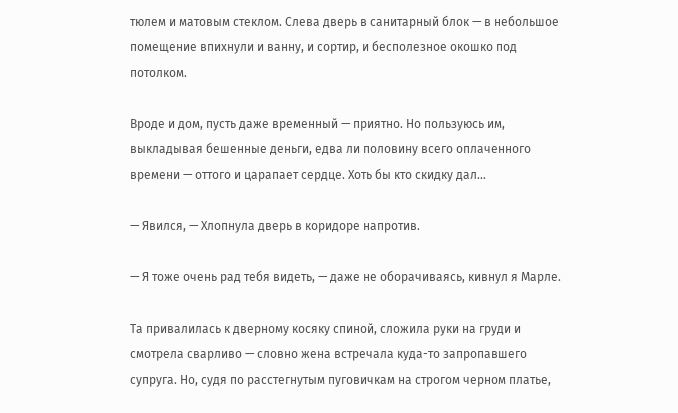тюлем и матовым стеклом. Слева дверь в санитарный блок — в небольшое помещение впихнули и ванну, и сортир, и бесполезное окошко под потолком.

Вроде и дом, пусть даже временный — приятно. Но пользуюсь им, выкладывая бешенные деньги, едва ли половину всего оплаченного времени — оттого и царапает сердце. Хоть бы кто скидку дал…

— Явился, — Хлопнула дверь в коридоре напротив.

— Я тоже очень рад тебя видеть, — даже не оборачиваясь, кивнул я Марле.

Та привалилась к дверному косяку спиной, сложила руки на груди и смотрела сварливо — словно жена встречала куда-то запропавшего супруга. Но, судя по расстегнутым пуговичкам на строгом черном платье,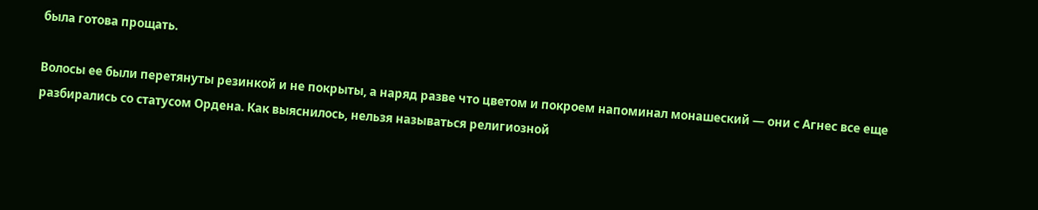была готова прощать.

Волосы ее были перетянуты резинкой и не покрыты, а наряд разве что цветом и покроем напоминал монашеский — они с Агнес все еще разбирались со статусом Ордена. Как выяснилось, нельзя называться религиозной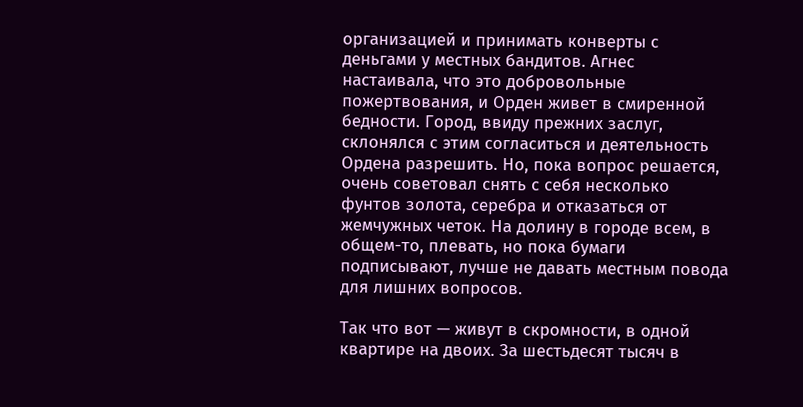организацией и принимать конверты с деньгами у местных бандитов. Агнес настаивала, что это добровольные пожертвования, и Орден живет в смиренной бедности. Город, ввиду прежних заслуг, склонялся с этим согласиться и деятельность Ордена разрешить. Но, пока вопрос решается, очень советовал снять с себя несколько фунтов золота, серебра и отказаться от жемчужных четок. На долину в городе всем, в общем-то, плевать, но пока бумаги подписывают, лучше не давать местным повода для лишних вопросов.

Так что вот — живут в скромности, в одной квартире на двоих. За шестьдесят тысяч в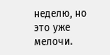неделю, но это уже мелочи.